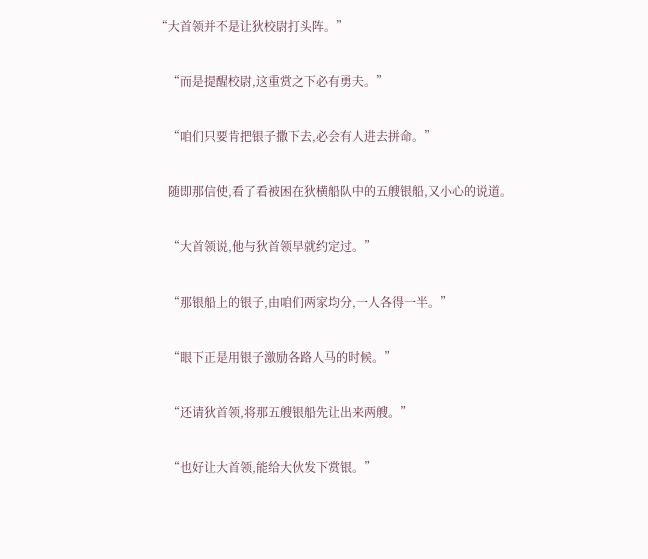“大首领并不是让狄校尉打头阵。”


    “而是提醒校尉,这重赏之下必有勇夫。”


    “咱们只要肯把银子撒下去,必会有人进去拼命。”


    随即那信使,看了看被困在狄横船队中的五艘银船,又小心的说道。


    “大首领说,他与狄首领早就约定过。”


    “那银船上的银子,由咱们两家均分,一人各得一半。”


    “眼下正是用银子激励各路人马的时候。”


    “还请狄首领,将那五艘银船先让出来两艘。”


    “也好让大首领,能给大伙发下赏银。”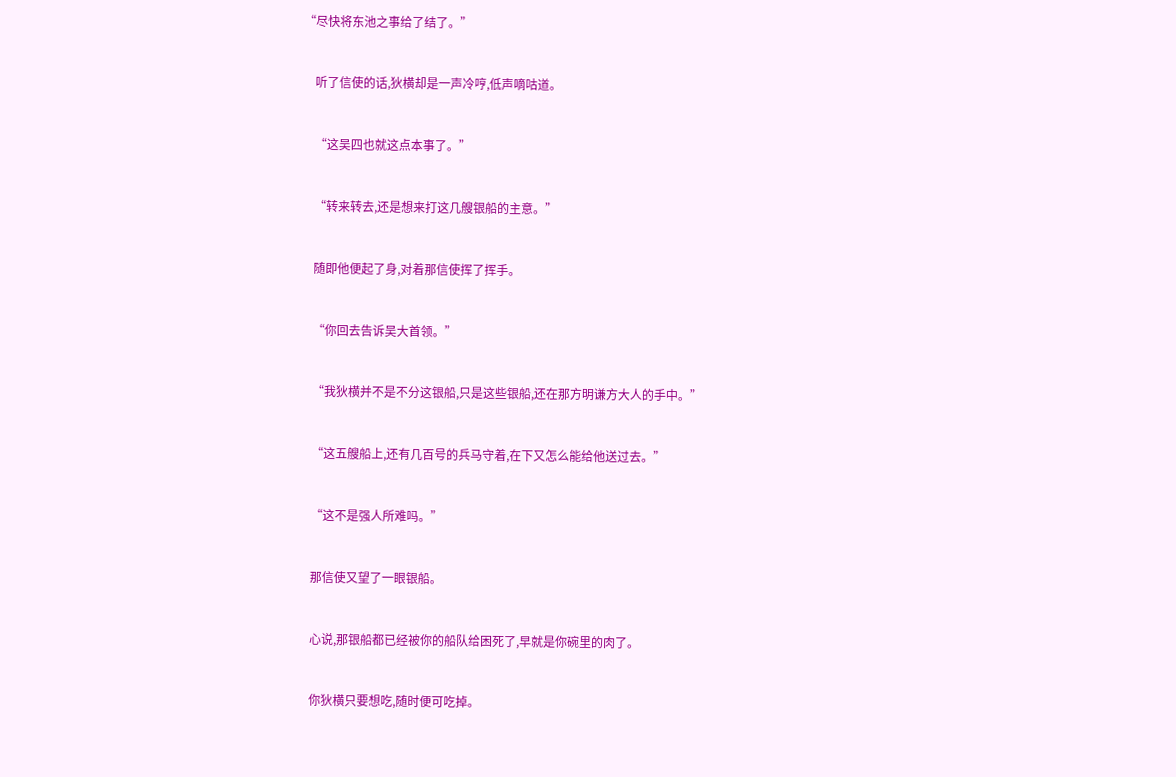“尽快将东池之事给了结了。”


    听了信使的话,狄横却是一声冷哼,低声嘀咕道。


    “这吴四也就这点本事了。”


    “转来转去,还是想来打这几艘银船的主意。”


    随即他便起了身,对着那信使挥了挥手。


    “你回去告诉吴大首领。”


    “我狄横并不是不分这银船,只是这些银船,还在那方明谦方大人的手中。”


    “这五艘船上,还有几百号的兵马守着,在下又怎么能给他送过去。”


    “这不是强人所难吗。”


    那信使又望了一眼银船。


    心说,那银船都已经被你的船队给困死了,早就是你碗里的肉了。


    你狄横只要想吃,随时便可吃掉。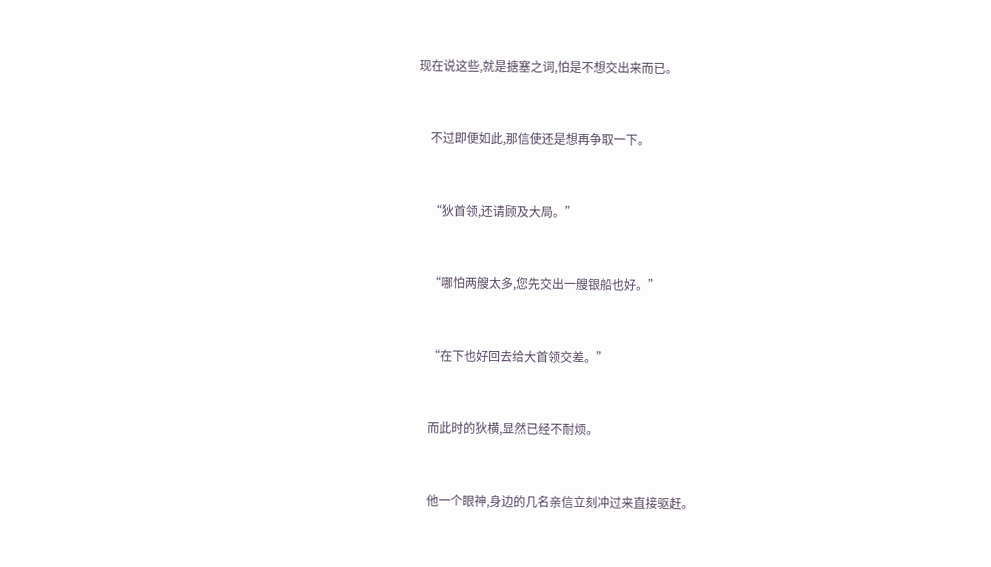现在说这些,就是搪塞之词,怕是不想交出来而已。


    不过即便如此,那信使还是想再争取一下。


    “狄首领,还请顾及大局。”


    “哪怕两艘太多,您先交出一艘银船也好。”


    “在下也好回去给大首领交差。”


    而此时的狄横,显然已经不耐烦。


    他一个眼神,身边的几名亲信立刻冲过来直接驱赶。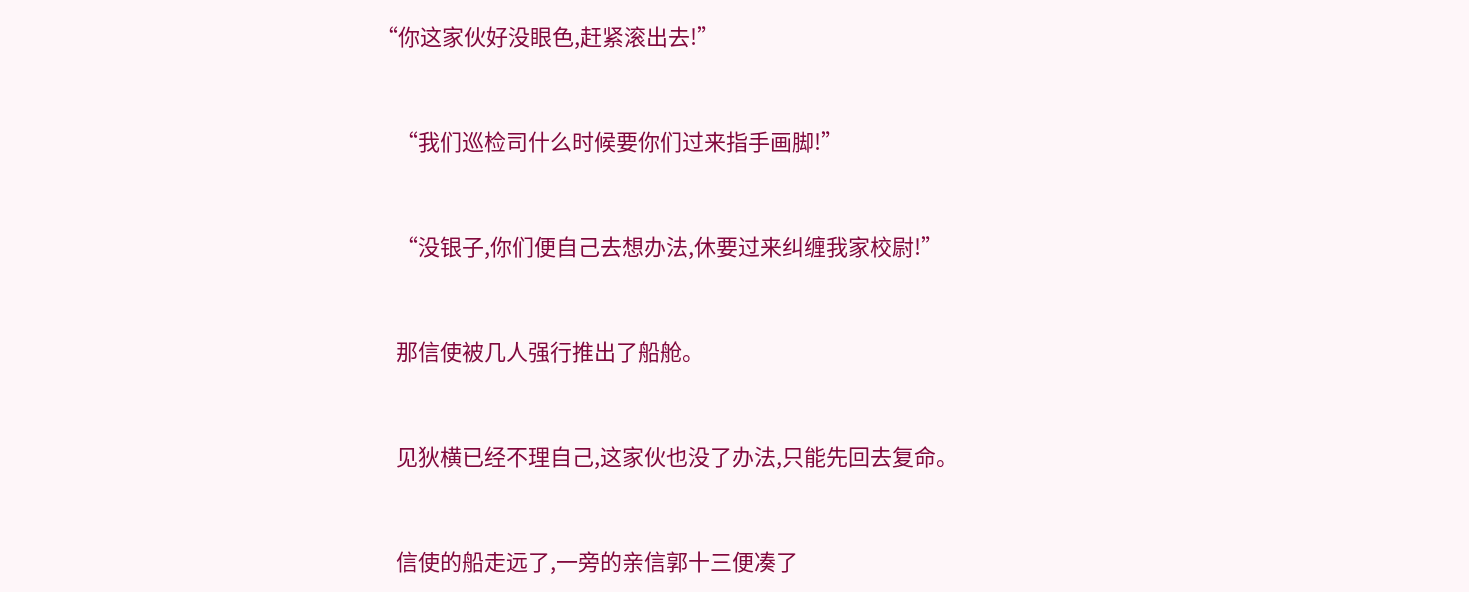“你这家伙好没眼色,赶紧滚出去!”


    “我们巡检司什么时候要你们过来指手画脚!”


    “没银子,你们便自己去想办法,休要过来纠缠我家校尉!”


    那信使被几人强行推出了船舱。


    见狄横已经不理自己,这家伙也没了办法,只能先回去复命。


    信使的船走远了,一旁的亲信郭十三便凑了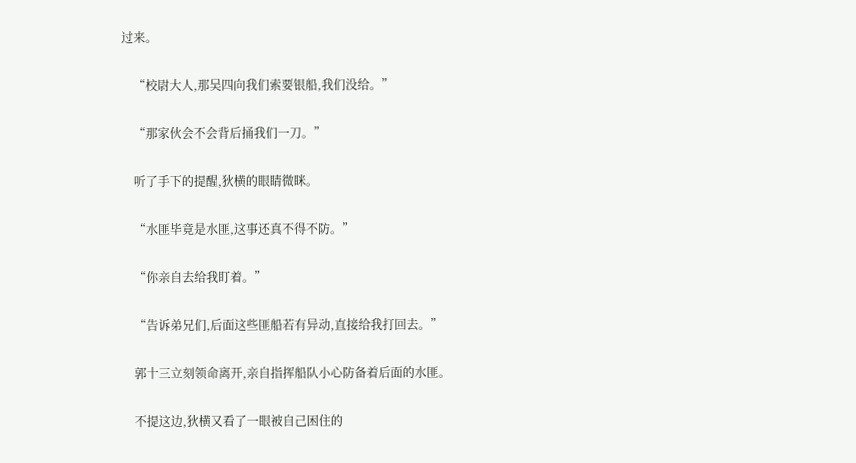过来。


    “校尉大人,那吴四向我们索要银船,我们没给。”


    “那家伙会不会背后捅我们一刀。”


    听了手下的提醒,狄横的眼睛微眯。


    “水匪毕竟是水匪,这事还真不得不防。”


    “你亲自去给我盯着。”


    “告诉弟兄们,后面这些匪船若有异动,直接给我打回去。”


    郭十三立刻领命离开,亲自指挥船队小心防备着后面的水匪。


    不提这边,狄横又看了一眼被自己困住的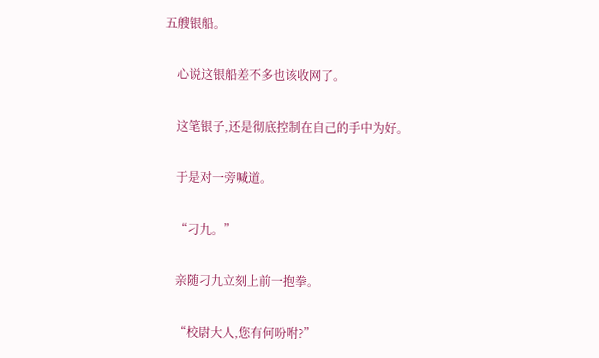五艘银船。


    心说这银船差不多也该收网了。


    这笔银子,还是彻底控制在自己的手中为好。


    于是对一旁喊道。


    “刁九。”


    亲随刁九立刻上前一抱拳。


    “校尉大人,您有何吩咐?”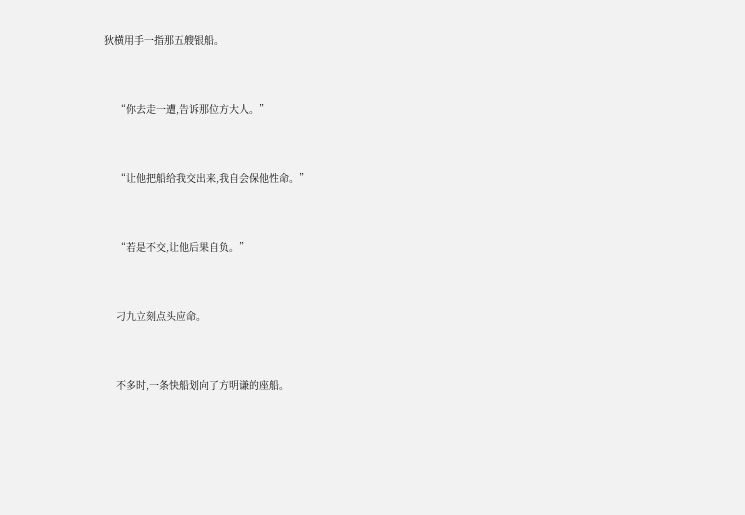狄横用手一指那五艘银船。


    “你去走一遭,告诉那位方大人。”


    “让他把船给我交出来,我自会保他性命。”


    “若是不交,让他后果自负。”


    刁九立刻点头应命。


    不多时,一条快船划向了方明谦的座船。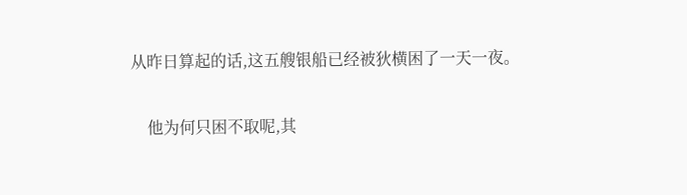从昨日算起的话,这五艘银船已经被狄横困了一天一夜。


    他为何只困不取呢,其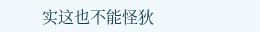实这也不能怪狄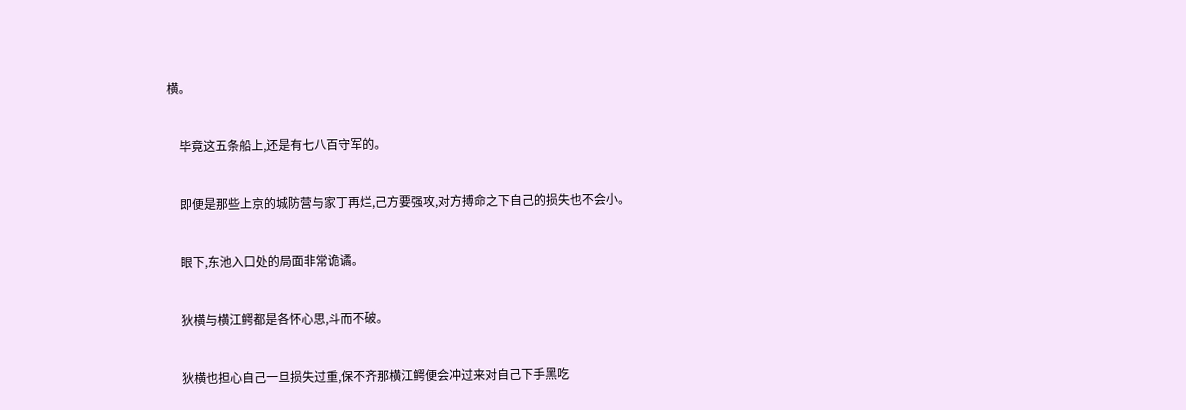横。


    毕竟这五条船上,还是有七八百守军的。


    即便是那些上京的城防营与家丁再烂,己方要强攻,对方搏命之下自己的损失也不会小。


    眼下,东池入口处的局面非常诡谲。


    狄横与横江鳄都是各怀心思,斗而不破。


    狄横也担心自己一旦损失过重,保不齐那横江鳄便会冲过来对自己下手黑吃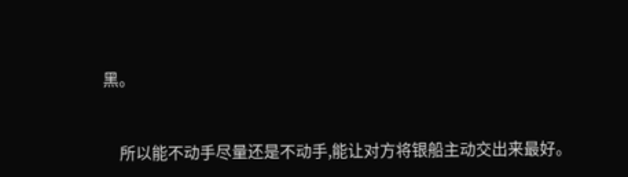黑。


    所以能不动手尽量还是不动手,能让对方将银船主动交出来最好。